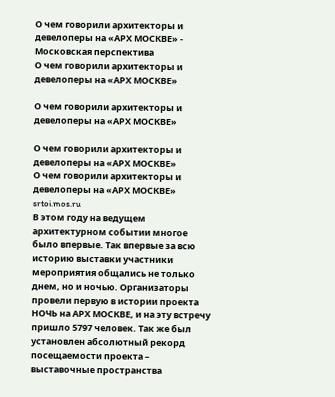О чем говорили архитекторы и девелоперы на «АРХ МОСКВЕ» - Московская перспектива
О чем говорили архитекторы и девелоперы на «АРХ МОСКВЕ»

О чем говорили архитекторы и девелоперы на «АРХ МОСКВЕ»

О чем говорили архитекторы и девелоперы на «АРХ МОСКВЕ»
О чем говорили архитекторы и девелоперы на «АРХ МОСКВЕ» srtoi.mos.ru
В этом году на ведущем архитектурном событии многое было впервые. Так впервые за всю историю выставки участники мероприятия общались не только днем, но и ночью. Организаторы провели первую в истории проекта НОЧЬ на АРХ МОСКВЕ, и на эту встречу пришло 5797 человек. Так же был установлен абсолютный рекорд посещаемости проекта – выставочные пространства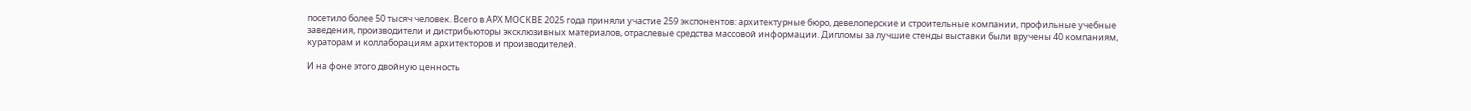посетило более 50 тысяч человек. Всего в АРХ МОСКВЕ 2025 года приняли участие 259 экспонентов: архитектурные бюро, девелоперские и строительные компании, профильные учебные заведения, производители и дистрибьюторы эксклюзивных материалов, отраслевые средства массовой информации. Дипломы за лучшие стенды выставки были вручены 40 компаниям, кураторам и коллаборациям архитекторов и производителей.

И на фоне этого двойную ценность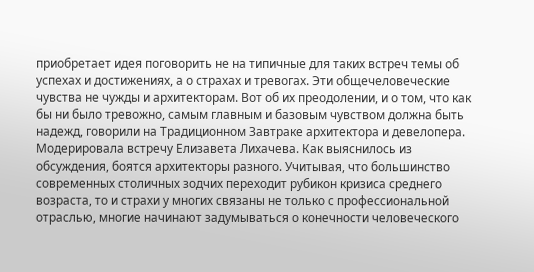приобретает идея поговорить не на типичные для таких встреч темы об успехах и достижениях, а о страхах и тревогах. Эти общечеловеческие чувства не чужды и архитекторам. Вот об их преодолении, и о том, что как бы ни было тревожно, самым главным и базовым чувством должна быть надежд, говорили на Традиционном Завтраке архитектора и девелопера. Модерировала встречу Елизавета Лихачева. Как выяснилось из обсуждения, боятся архитекторы разного. Учитывая, что большинство современных столичных зодчих переходит рубикон кризиса среднего возраста, то и страхи у многих связаны не только с профессиональной отраслью, многие начинают задумываться о конечности человеческого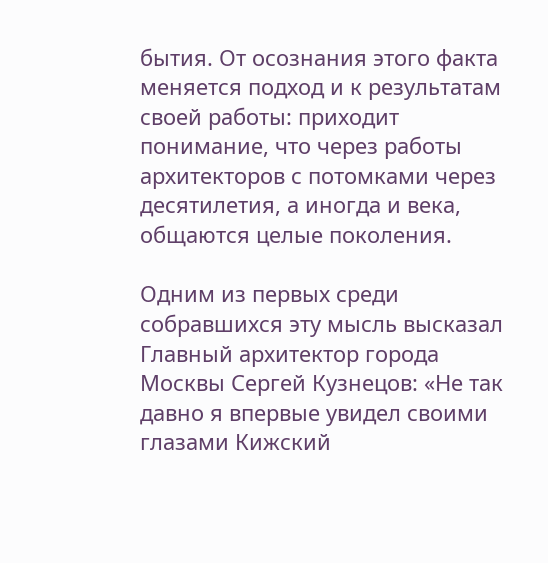бытия. От осознания этого факта меняется подход и к результатам своей работы: приходит понимание, что через работы архитекторов с потомками через десятилетия, а иногда и века, общаются целые поколения.

Одним из первых среди собравшихся эту мысль высказал Главный архитектор города Москвы Сергей Кузнецов: «Не так давно я впервые увидел своими глазами Кижский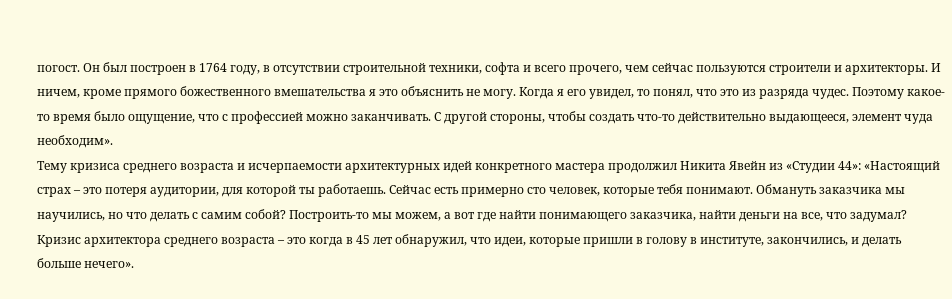погост. Он был построен в 1764 году, в отсутствии строительной техники, софта и всего прочего, чем сейчас пользуются строители и архитекторы. И ничем, кроме прямого божественного вмешательства я это объяснить не могу. Когда я его увидел, то понял, что это из разряда чудес. Поэтому какое-то время было ощущение, что с профессией можно заканчивать. С другой стороны, чтобы создать что-то действительно выдающееся, элемент чуда необходим».
Тему кризиса среднего возраста и исчерпаемости архитектурных идей конкретного мастера продолжил Никита Явейн из «Студии 44»: «Настоящий страх – это потеря аудитории, для которой ты работаешь. Сейчас есть примерно сто человек, которые тебя понимают. Обмануть заказчика мы научились, но что делать с самим собой? Построить-то мы можем, а вот где найти понимающего заказчика, найти деньги на все, что задумал? Кризис архитектора среднего возраста – это когда в 45 лет обнаружил, что идеи, которые пришли в голову в институте, закончились, и делать больше нечего».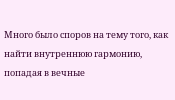Много было споров на тему того, как найти внутреннюю гармонию, попадая в вечные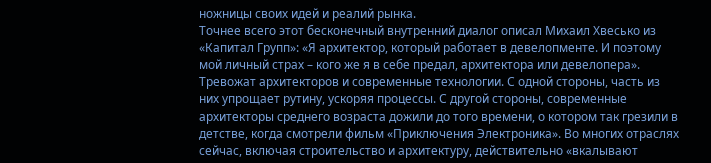ножницы своих идей и реалий рынка.
Точнее всего этот бесконечный внутренний диалог описал Михаил Хвесько из «Капитал Групп»: «Я архитектор, который работает в девелопменте. И поэтому мой личный страх – кого же я в себе предал, архитектора или девелопера». Тревожат архитекторов и современные технологии. С одной стороны, часть из них упрощает рутину, ускоряя процессы. С другой стороны, современные архитекторы среднего возраста дожили до того времени, о котором так грезили в детстве, когда смотрели фильм «Приключения Электроника». Во многих отраслях сейчас, включая строительство и архитектуру, действительно «вкалывают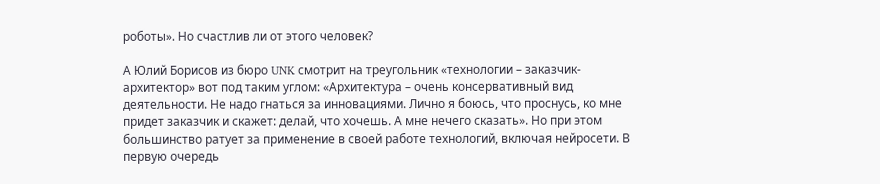роботы». Но счастлив ли от этого человек?

А Юлий Борисов из бюро UNK смотрит на треугольник «технологии – заказчик- архитектор» вот под таким углом: «Архитектура – очень консервативный вид деятельности. Не надо гнаться за инновациями. Лично я боюсь, что проснусь, ко мне придет заказчик и скажет: делай, что хочешь. А мне нечего сказать». Но при этом большинство ратует за применение в своей работе технологий, включая нейросети. В первую очередь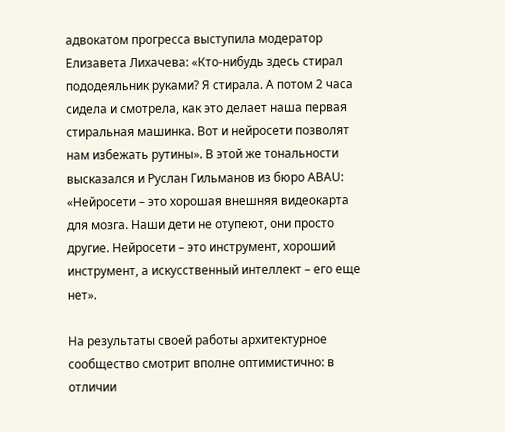адвокатом прогресса выступила модератор Елизавета Лихачева: «Кто-нибудь здесь стирал пододеяльник руками? Я стирала. А потом 2 часа сидела и смотрела, как это делает наша первая стиральная машинка. Вот и нейросети позволят нам избежать рутины». В этой же тональности высказался и Руслан Гильманов из бюро ABAU: «Нейросети – это хорошая внешняя видеокарта для мозга. Наши дети не отупеют, они просто другие. Нейросети – это инструмент, хороший инструмент, а искусственный интеллект – его еще нет».

На результаты своей работы архитектурное сообщество смотрит вполне оптимистично: в отличии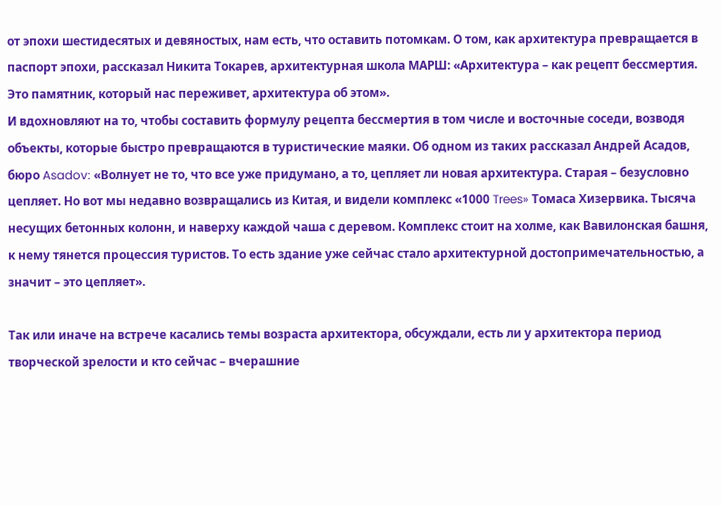от эпохи шестидесятых и девяностых, нам есть, что оставить потомкам. О том, как архитектура превращается в паспорт эпохи, рассказал Никита Токарев, архитектурная школа МАРШ: «Архитектура – как рецепт бессмертия. Это памятник, который нас переживет, архитектура об этом».
И вдохновляют на то, чтобы составить формулу рецепта бессмертия в том числе и восточные соседи, возводя объекты, которые быстро превращаются в туристические маяки. Об одном из таких рассказал Андрей Асадов, бюро Asadov: «Волнует не то, что все уже придумано, а то, цепляет ли новая архитектура. Старая – безусловно цепляет. Но вот мы недавно возвращались из Китая, и видели комплекс «1000 Trees» Томаса Хизервика. Тысяча несущих бетонных колонн, и наверху каждой чаша с деревом. Комплекс стоит на холме, как Вавилонская башня, к нему тянется процессия туристов. То есть здание уже сейчас стало архитектурной достопримечательностью, а значит – это цепляет».

Так или иначе на встрече касались темы возраста архитектора, обсуждали, есть ли у архитектора период творческой зрелости и кто сейчас – вчерашние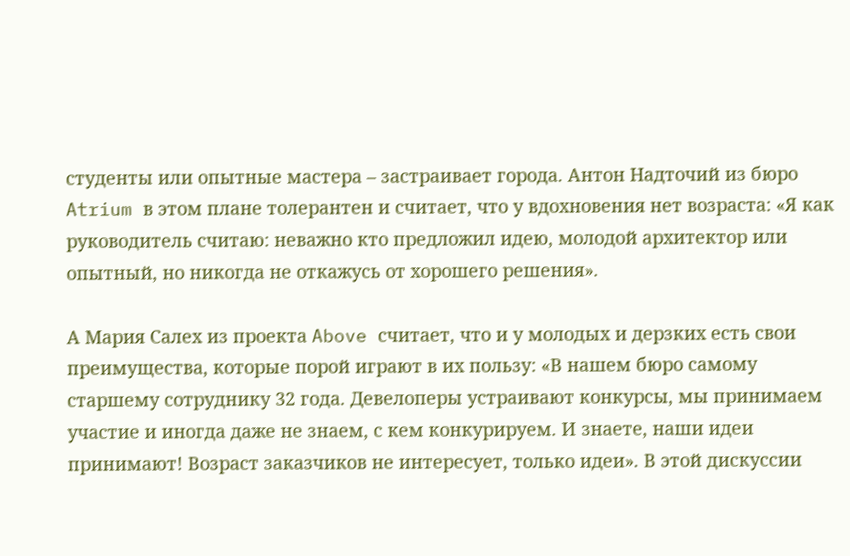студенты или опытные мастера – застраивает города. Антон Надточий из бюро Atrium в этом плане толерантен и считает, что у вдохновения нет возраста: «Я как руководитель считаю: неважно кто предложил идею, молодой архитектор или опытный, но никогда не откажусь от хорошего решения».

А Мария Салех из проекта Above считает, что и у молодых и дерзких есть свои преимущества, которые порой играют в их пользу: «В нашем бюро самому старшему сотруднику 32 года. Девелоперы устраивают конкурсы, мы принимаем участие и иногда даже не знаем, с кем конкурируем. И знаете, наши идеи принимают! Возраст заказчиков не интересует, только идеи». В этой дискуссии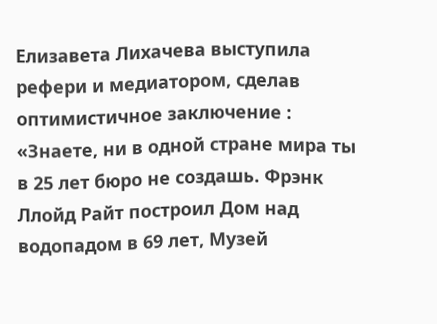Елизавета Лихачева выступила рефери и медиатором, сделав оптимистичное заключение : «Знаете, ни в одной стране мира ты в 25 лет бюро не создашь. Фрэнк Ллойд Райт построил Дом над водопадом в 69 лет, Музей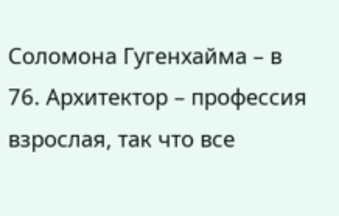Соломона Гугенхайма – в 76. Архитектор – профессия взрослая, так что все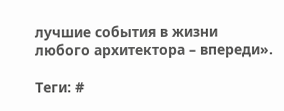лучшие события в жизни любого архитектора – впереди».

Теги: #